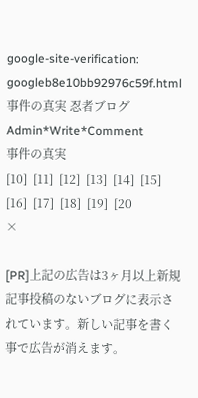google-site-verification: googleb8e10bb92976c59f.html 事件の真実 忍者ブログ
Admin*Write*Comment
事件の真実
[10]  [11]  [12]  [13]  [14]  [15]  [16]  [17]  [18]  [19]  [20
×

[PR]上記の広告は3ヶ月以上新規記事投稿のないブログに表示されています。新しい記事を書く事で広告が消えます。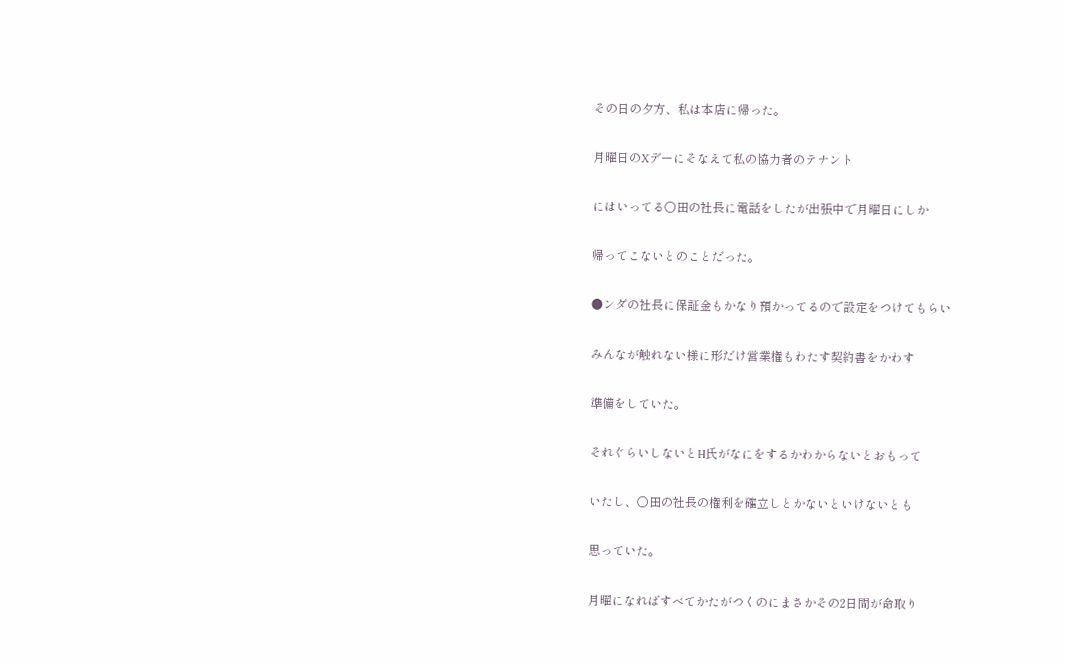その日の夕方、私は本店に帰った。

月曜日のXデーにそなえて私の協力者のテナント

にはいってる〇田の社長に電話をしたが出張中で月曜日にしか

帰ってこないとのことだった。

●ンダの社長に保証金もかなり預かってるので設定をつけてもらい

みんなが触れない様に形だけ営業権もわたす契約書をかわす

準備をしていた。

それぐらいしないとH氏がなにをするかわからないとおもって

いたし、〇田の社長の権利を確立しとかないといけないとも

思っていた。

月曜になればすべてかたがつくのにまさかその2日間が命取り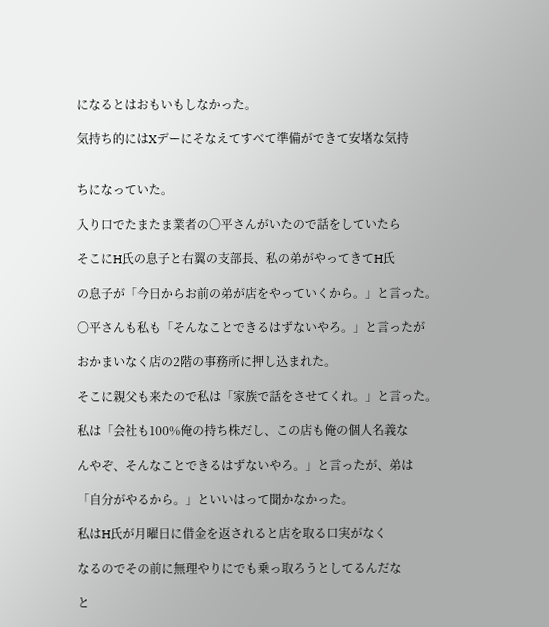になるとはおもいもしなかった。

気持ち的にはXデーにそなえてすべて準備ができて安堵な気持


ちになっていた。

入り口でたまたま業者の〇平さんがいたので話をしていたら

そこにH氏の息子と右翼の支部長、私の弟がやってきてH氏

の息子が「今日からお前の弟が店をやっていくから。」と言った。

〇平さんも私も「そんなことできるはずないやろ。」と言ったが

おかまいなく店の2階の事務所に押し込まれた。

そこに親父も来たので私は「家族で話をさせてくれ。」と言った。

私は「会社も100%俺の持ち株だし、この店も俺の個人名義な

んやぞ、そんなことできるはずないやろ。」と言ったが、弟は

「自分がやるから。」といいはって聞かなかった。

私はH氏が月曜日に借金を返されると店を取る口実がなく

なるのでその前に無理やりにでも乗っ取ろうとしてるんだな

と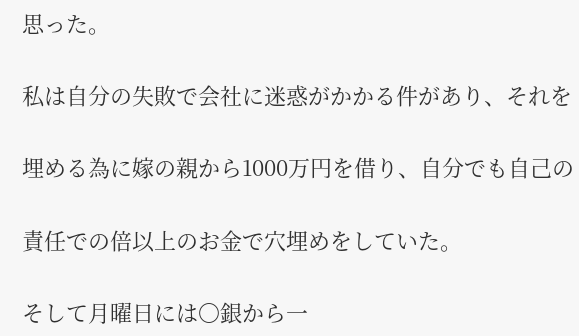思った。

私は自分の失敗で会社に迷惑がかかる件があり、それを

埋める為に嫁の親から1000万円を借り、自分でも自己の

責任での倍以上のお金で穴埋めをしていた。

そして月曜日には〇銀から一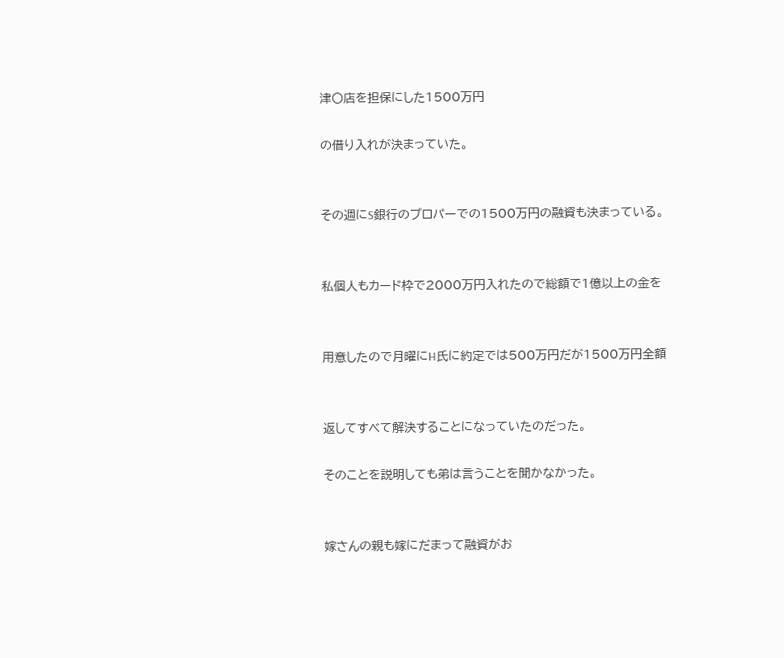津〇店を担保にした1500万円

の借り入れが決まっていた。


その週にS銀行のプロパーでの1500万円の融資も決まっている。


私個人もカード枠で2000万円入れたので総額で1億以上の金を


用意したので月曜にH氏に約定では500万円だが1500万円全額


返してすべて解決することになっていたのだった。

そのことを説明しても弟は言うことを聞かなかった。


嫁さんの親も嫁にだまって融資がお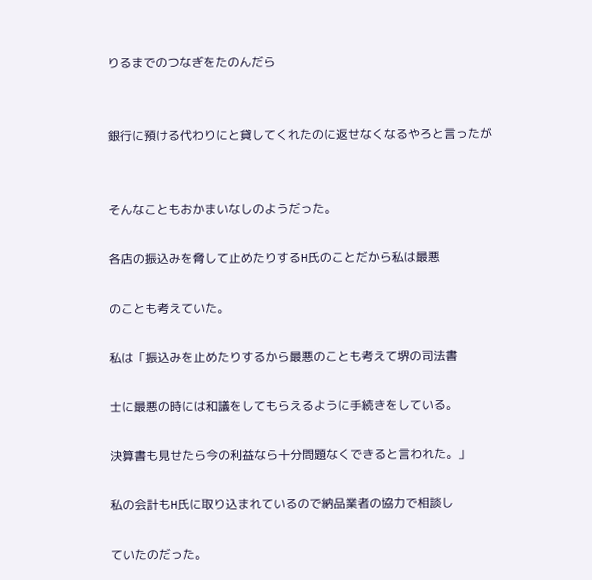りるまでのつなぎをたのんだら


銀行に預ける代わりにと貸してくれたのに返せなくなるやろと言ったが


そんなこともおかまいなしのようだった。

各店の振込みを脅して止めたりするH氏のことだから私は最悪

のことも考えていた。

私は「振込みを止めたりするから最悪のことも考えて堺の司法書

士に最悪の時には和議をしてもらえるように手続きをしている。

決算書も見せたら今の利益なら十分問題なくできると言われた。」

私の会計もH氏に取り込まれているので納品業者の協力で相談し

ていたのだった。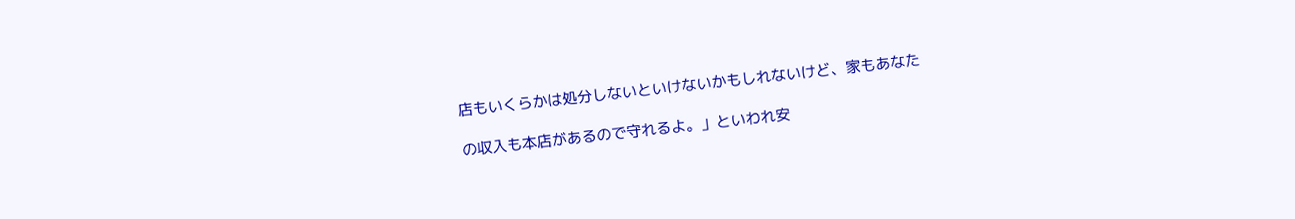店もいくらかは処分しないといけないかもしれないけど、家もあなた

の収入も本店があるので守れるよ。」といわれ安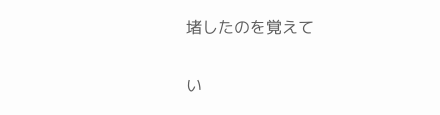堵したのを覚えて

い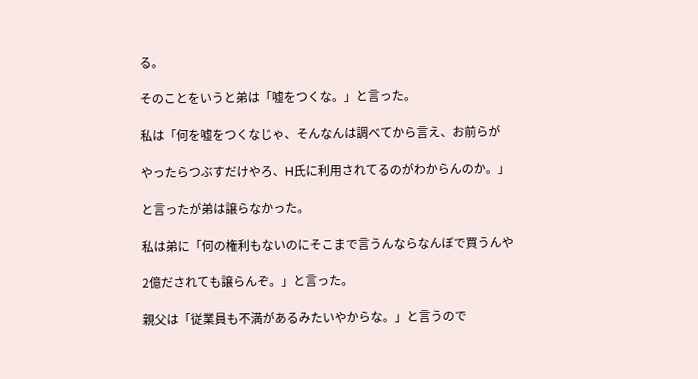る。

そのことをいうと弟は「嘘をつくな。」と言った。

私は「何を嘘をつくなじゃ、そんなんは調べてから言え、お前らが

やったらつぶすだけやろ、H氏に利用されてるのがわからんのか。」

と言ったが弟は譲らなかった。

私は弟に「何の権利もないのにそこまで言うんならなんぼで買うんや

2億だされても譲らんぞ。」と言った。

親父は「従業員も不満があるみたいやからな。」と言うので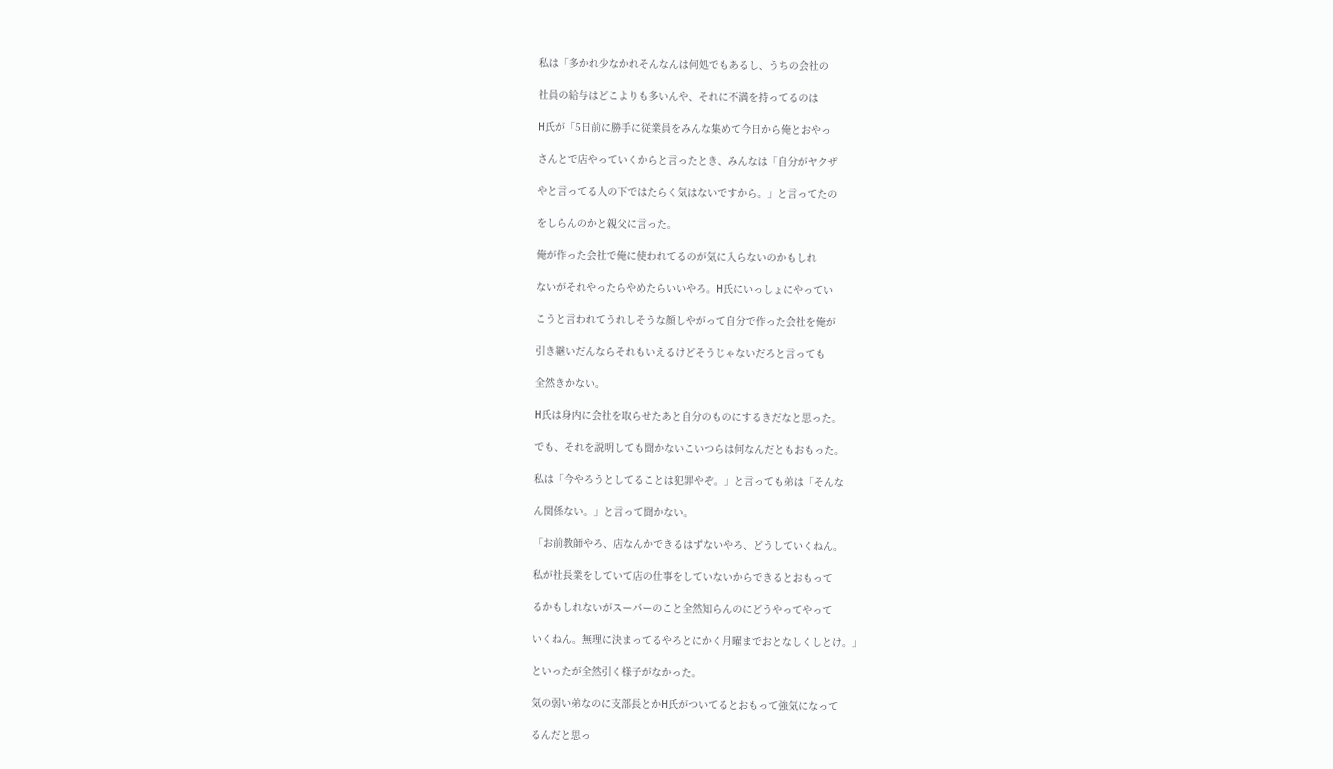私は「多かれ少なかれそんなんは何処でもあるし、うちの会社の

社員の給与はどこよりも多いんや、それに不満を持ってるのは

H氏が「5日前に勝手に従業員をみんな集めて今日から俺とおやっ

さんとで店やっていくからと言ったとき、みんなは「自分がヤクザ

やと言ってる人の下ではたらく気はないですから。」と言ってたの

をしらんのかと親父に言った。

俺が作った会社で俺に使われてるのが気に入らないのかもしれ

ないがそれやったらやめたらいいやろ。H氏にいっしょにやってい

こうと言われてうれしそうな顔しやがって自分で作った会社を俺が

引き継いだんならそれもいえるけどそうじゃないだろと言っても

全然きかない。

H氏は身内に会社を取らせたあと自分のものにするきだなと思った。

でも、それを説明しても聞かないこいつらは何なんだともおもった。

私は「今やろうとしてることは犯罪やぞ。」と言っても弟は「そんな

ん関係ない。」と言って聞かない。

「お前教師やろ、店なんかできるはずないやろ、どうしていくねん。

私が社長業をしていて店の仕事をしていないからできるとおもって

るかもしれないがスーパーのこと全然知らんのにどうやってやって

いくねん。無理に決まってるやろとにかく月曜までおとなしくしとけ。」

といったが全然引く様子がなかった。

気の弱い弟なのに支部長とかH氏がついてるとおもって強気になって

るんだと思っ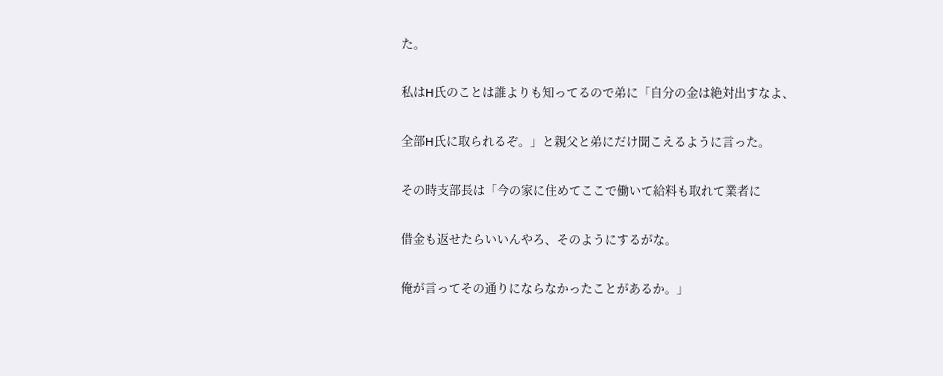た。

私はH氏のことは誰よりも知ってるので弟に「自分の金は絶対出すなよ、

全部H氏に取られるぞ。」と親父と弟にだけ聞こえるように言った。

その時支部長は「今の家に住めてここで働いて給料も取れて業者に

借金も返せたらいいんやろ、そのようにするがな。

俺が言ってその通りにならなかったことがあるか。」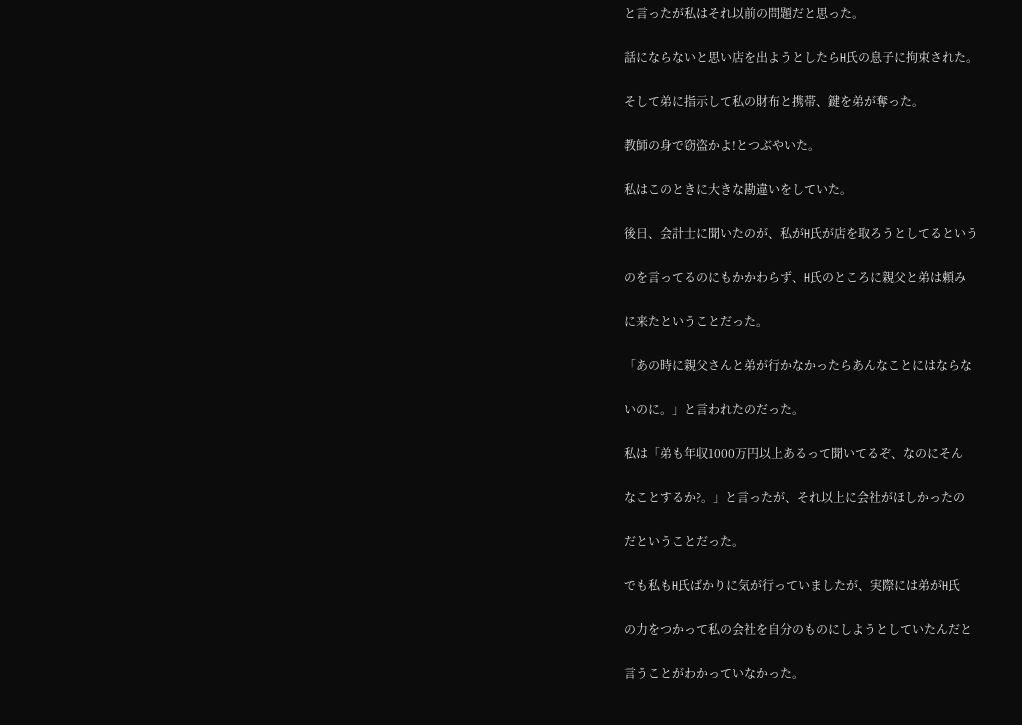と言ったが私はそれ以前の問題だと思った。

話にならないと思い店を出ようとしたらH氏の息子に拘束された。

そして弟に指示して私の財布と携帯、鍵を弟が奪った。

教師の身で窃盗かよ!とつぶやいた。

私はこのときに大きな勘違いをしていた。

後日、会計士に聞いたのが、私がH氏が店を取ろうとしてるという

のを言ってるのにもかかわらず、H氏のところに親父と弟は頼み

に来たということだった。

「あの時に親父さんと弟が行かなかったらあんなことにはならな

いのに。」と言われたのだった。

私は「弟も年収1000万円以上あるって聞いてるぞ、なのにそん

なことするか?。」と言ったが、それ以上に会社がほしかったの

だということだった。

でも私もH氏ばかりに気が行っていましたが、実際には弟がH氏

の力をつかって私の会社を自分のものにしようとしていたんだと

言うことがわかっていなかった。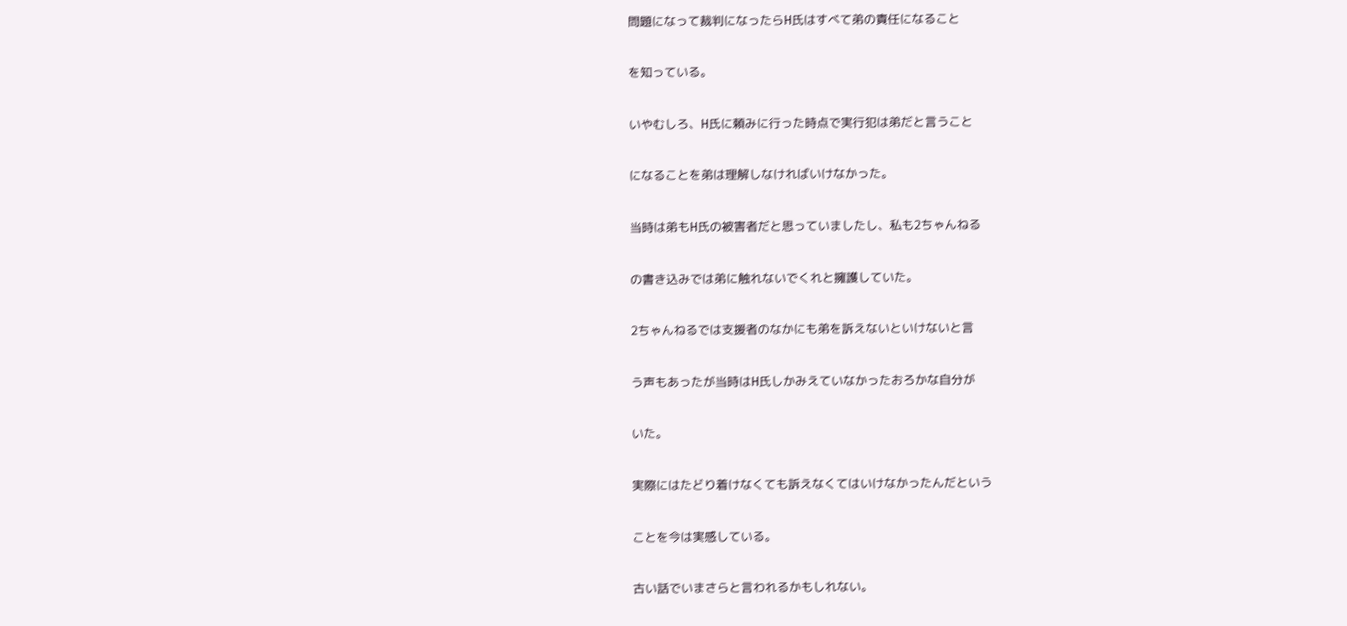問題になって裁判になったらH氏はすべて弟の責任になること

を知っている。

いやむしろ、H氏に頼みに行った時点で実行犯は弟だと言うこと

になることを弟は理解しなければいけなかった。

当時は弟もH氏の被害者だと思っていましたし、私も2ちゃんねる

の書き込みでは弟に触れないでくれと擁護していた。

2ちゃんねるでは支援者のなかにも弟を訴えないといけないと言

う声もあったが当時はH氏しかみえていなかったおろかな自分が

いた。

実際にはたどり着けなくても訴えなくてはいけなかったんだという

ことを今は実感している。

古い話でいまさらと言われるかもしれない。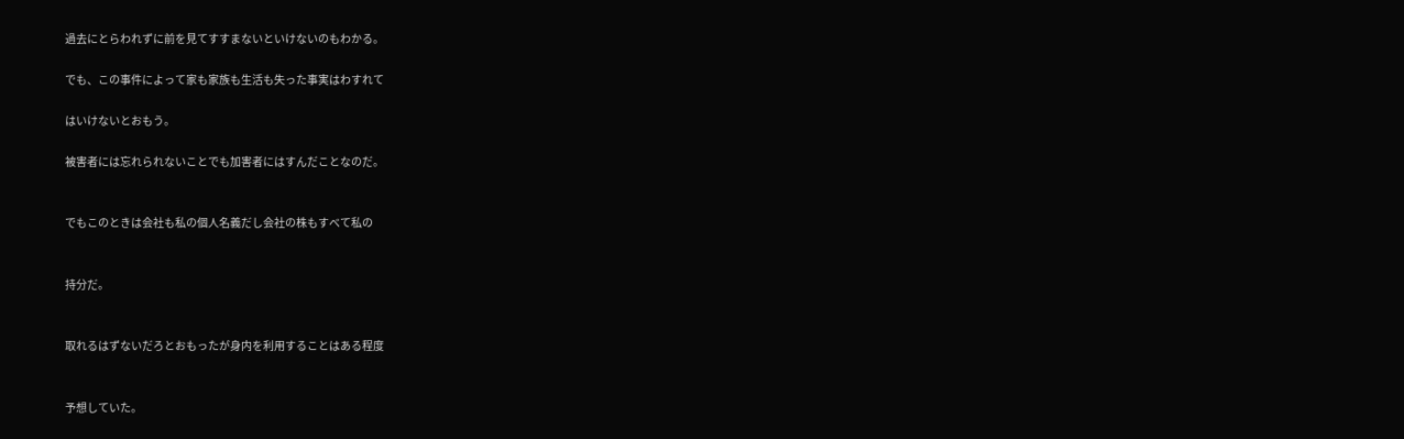過去にとらわれずに前を見てすすまないといけないのもわかる。

でも、この事件によって家も家族も生活も失った事実はわすれて

はいけないとおもう。

被害者には忘れられないことでも加害者にはすんだことなのだ。


でもこのときは会社も私の個人名義だし会社の株もすべて私の


持分だ。


取れるはずないだろとおもったが身内を利用することはある程度


予想していた。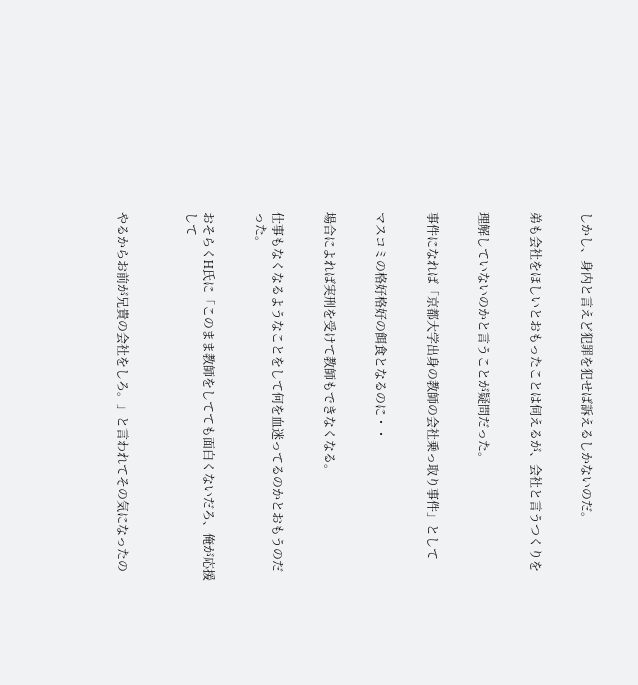しかし、身内と言えど犯罪を犯せば訴えるしかないのだ。


弟も会社をほしいとおもったことは伺えるが、会社と言うつくりを


理解していないのかと言うことが疑問だった。


事件になれば「京都大学出身の教師の会社乗っ取り事件」として


マスコミの格好格好の餌食となるのに・・


場合によれば実刑を受けて教師もできなくなる。


仕事もなくなるようなことをして何を血迷ってるのかとおもうのだった。


おそらくH氏に「このまま教師をしてても面白くないだろ、俺が応援して



やるからお前が兄貴の会社をしろ。」と言われてその気になったの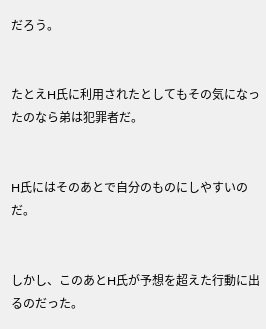だろう。


たとえH氏に利用されたとしてもその気になったのなら弟は犯罪者だ。


H氏にはそのあとで自分のものにしやすいのだ。


しかし、このあとH氏が予想を超えた行動に出るのだった。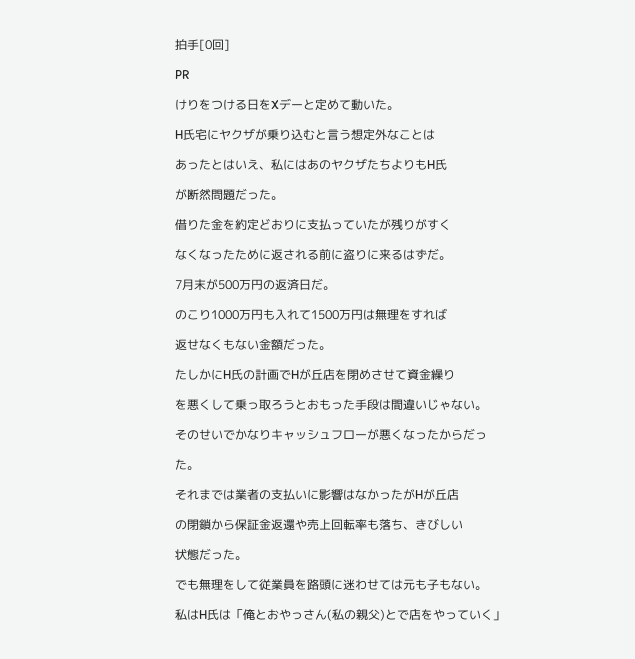拍手[0回]

PR

けりをつける日をXデーと定めて動いた。

H氏宅にヤクザが乗り込むと言う想定外なことは

あったとはいえ、私にはあのヤクザたちよりもH氏

が断然問題だった。

借りた金を約定どおりに支払っていたが残りがすく

なくなったために返される前に盗りに来るはずだ。

7月末が500万円の返済日だ。

のこり1000万円も入れて1500万円は無理をすれば

返せなくもない金額だった。

たしかにH氏の計画でHが丘店を閉めさせて資金繰り

を悪くして乗っ取ろうとおもった手段は間違いじゃない。

そのせいでかなりキャッシュフローが悪くなったからだっ

た。

それまでは業者の支払いに影響はなかったがHが丘店

の閉鎖から保証金返還や売上回転率も落ち、きびしい

状態だった。

でも無理をして従業員を路頭に迷わせては元も子もない。

私はH氏は「俺とおやっさん(私の親父)とで店をやっていく」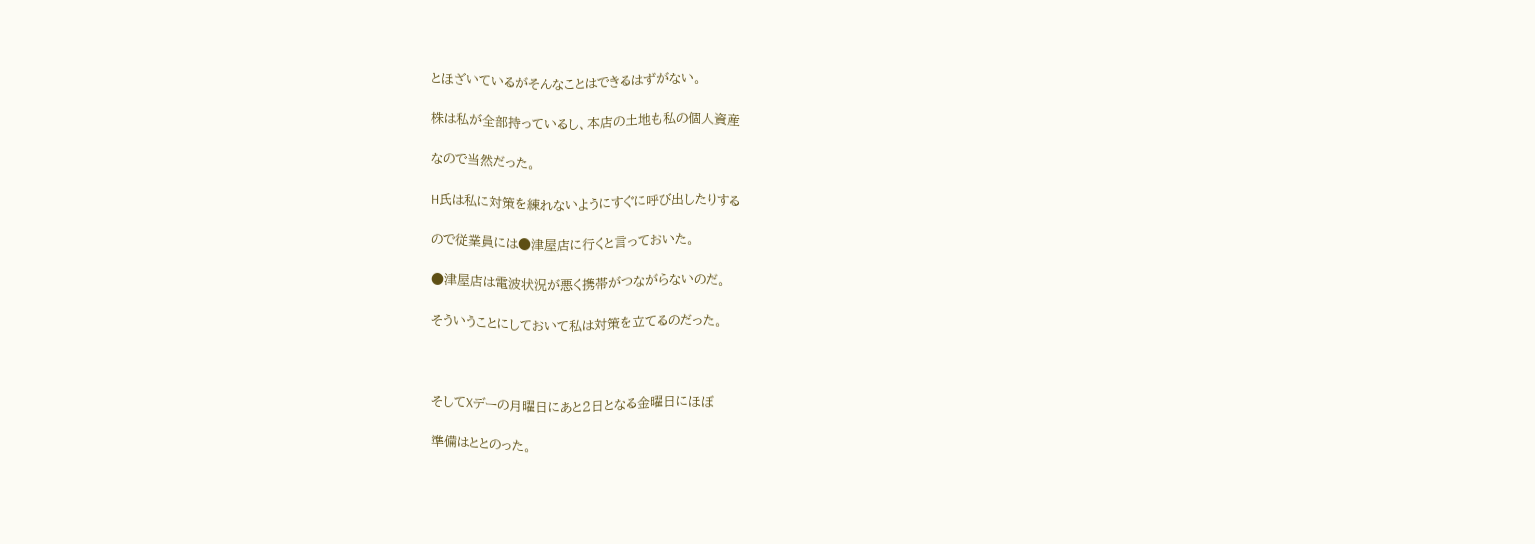とほざいているがそんなことはできるはずがない。

株は私が全部持っているし、本店の土地も私の個人資産

なので当然だった。

H氏は私に対策を練れないようにすぐに呼び出したりする

ので従業員には●津屋店に行くと言っておいた。

●津屋店は電波状況が悪く携帯がつながらないのだ。

そういうことにしておいて私は対策を立てるのだった。



そしてXデーの月曜日にあと2日となる金曜日にほぼ

準備はととのった。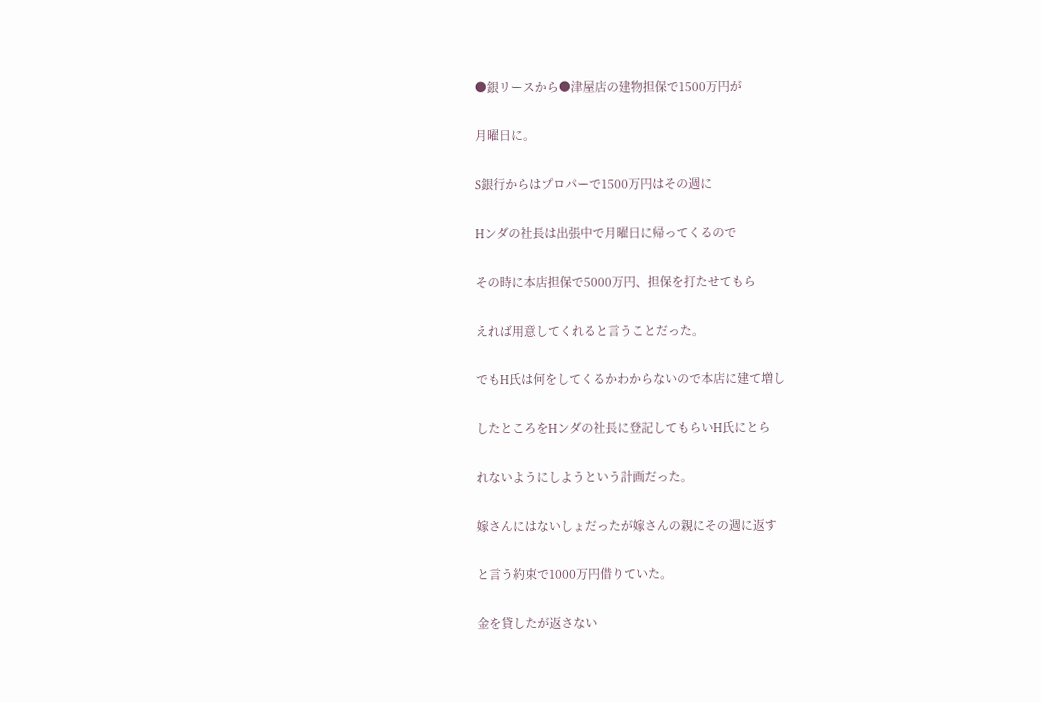●銀リースから●津屋店の建物担保で1500万円が

月曜日に。

S銀行からはプロパーで1500万円はその週に

Hンダの社長は出張中で月曜日に帰ってくるので

その時に本店担保で5000万円、担保を打たせてもら

えれば用意してくれると言うことだった。

でもH氏は何をしてくるかわからないので本店に建て増し

したところをHンダの社長に登記してもらいH氏にとら

れないようにしようという計画だった。

嫁さんにはないしょだったが嫁さんの親にその週に返す

と言う約束で1000万円借りていた。

金を貸したが返さない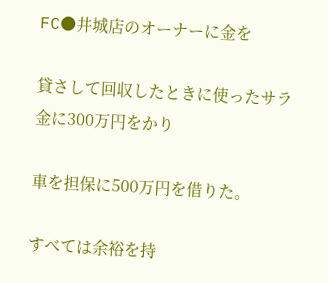FC●井城店のオーナーに金を

貸さして回収したときに使ったサラ金に300万円をかり

車を担保に500万円を借りた。

すべては余裕を持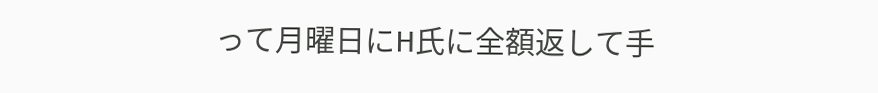って月曜日にH氏に全額返して手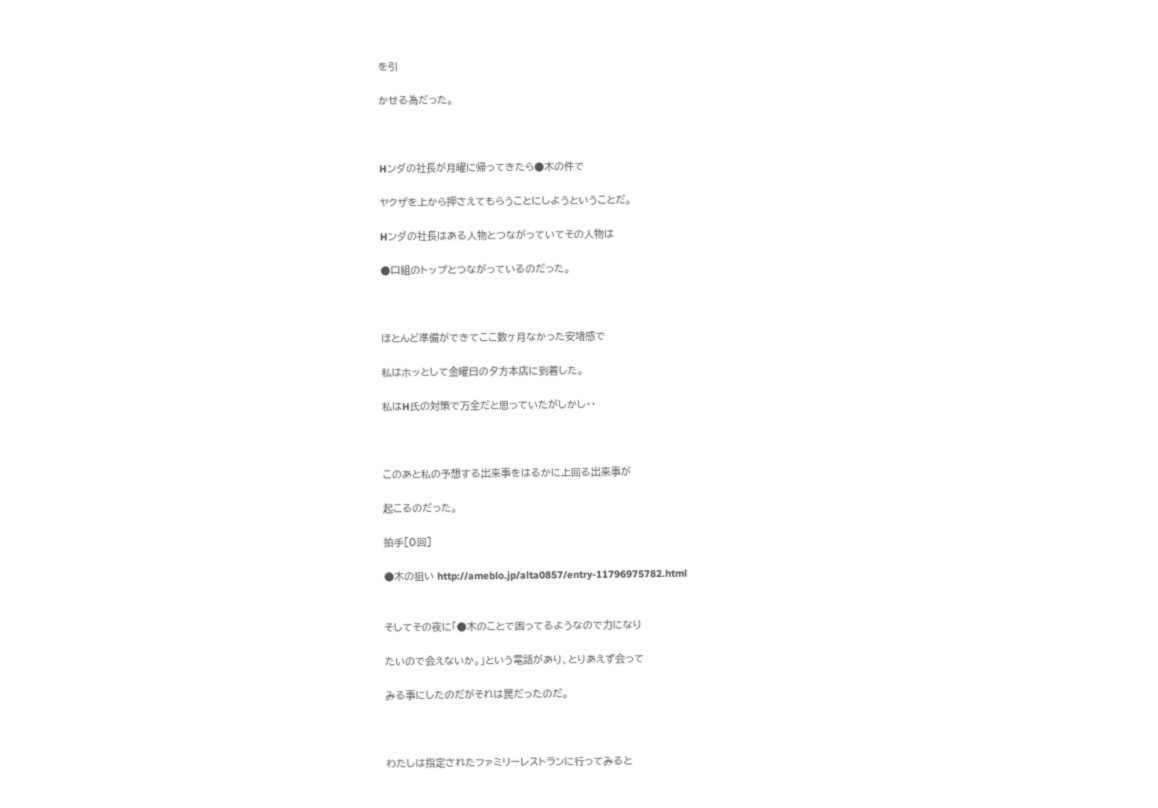を引

かせる為だった。



Hンダの社長が月曜に帰ってきたら●木の件で

ヤクザを上から押さえてもらうことにしようということだ。

Hンダの社長はある人物とつながっていてその人物は

●口組のトップとつながっているのだった。



ほとんど準備ができてここ数ヶ月なかった安堵感で

私はホッとして金曜日の夕方本店に到着した。

私はH氏の対策で万全だと思っていたがしかし・・



このあと私の予想する出来事をはるかに上回る出来事が

起こるのだった。

拍手[0回]

●木の狙い http://ameblo.jp/alta0857/entry-11796975782.html


そしてその夜に「●木のことで困ってるようなので力になり

たいので会えないか。」という電話があり、とりあえず会って

みる事にしたのだがそれは罠だったのだ。



わたしは指定されたファミリーレストランに行ってみると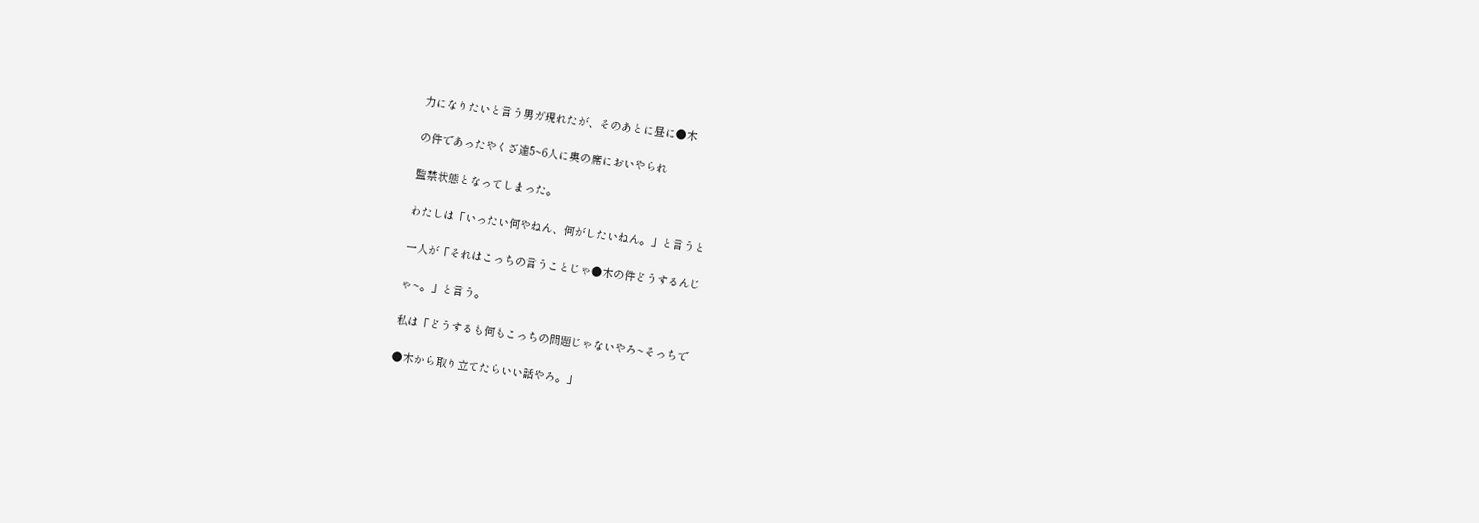力になりたいと言う男ガ現れたが、そのあとに昼に●木

の件であったやくざ達5~6人に奥の席においやられ

監禁状態となってしまった。

わたしは「いったい何やねん、何がしたいねん。」と言うと

一人が「それはこっちの言うことじゃ●木の件どうするんじ

ゃ~。」と言う。

私は「どうするも何もこっちの問題じゃないやろ~そっちで

●木から取り立てたらいい話やろ。」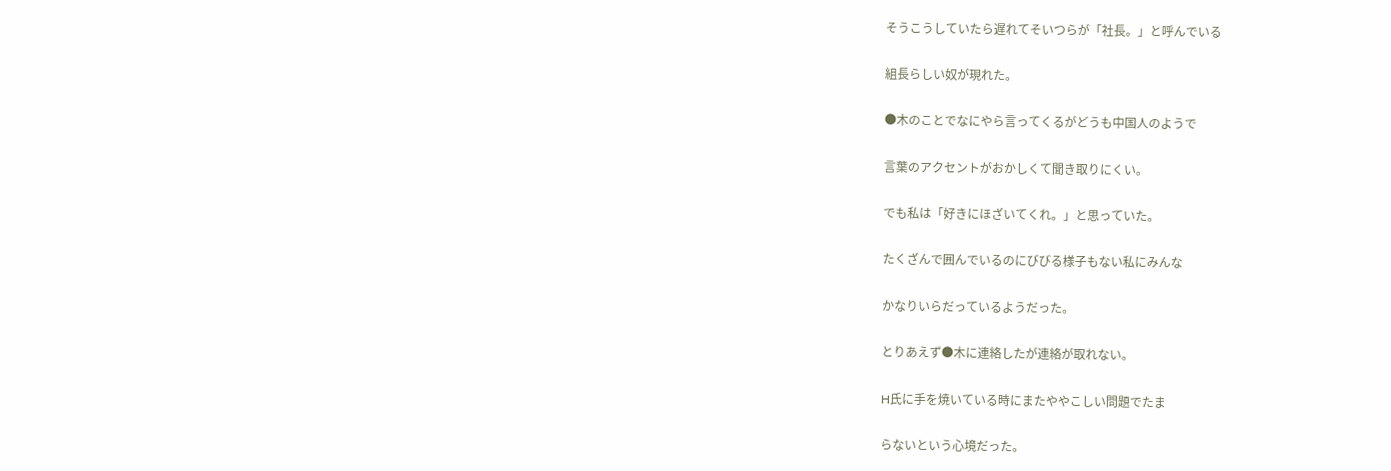そうこうしていたら遅れてそいつらが「社長。」と呼んでいる

組長らしい奴が現れた。

●木のことでなにやら言ってくるがどうも中国人のようで

言葉のアクセントがおかしくて聞き取りにくい。

でも私は「好きにほざいてくれ。」と思っていた。

たくざんで囲んでいるのにびびる様子もない私にみんな

かなりいらだっているようだった。

とりあえず●木に連絡したが連絡が取れない。

H氏に手を焼いている時にまたややこしい問題でたま

らないという心境だった。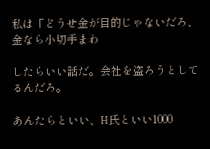私は「どうせ金が目的じゃないだろ、金なら小切手まわ

したらいい話だ。会社を盗ろうとしてるんだろ。

あんたらといい、H氏といい1000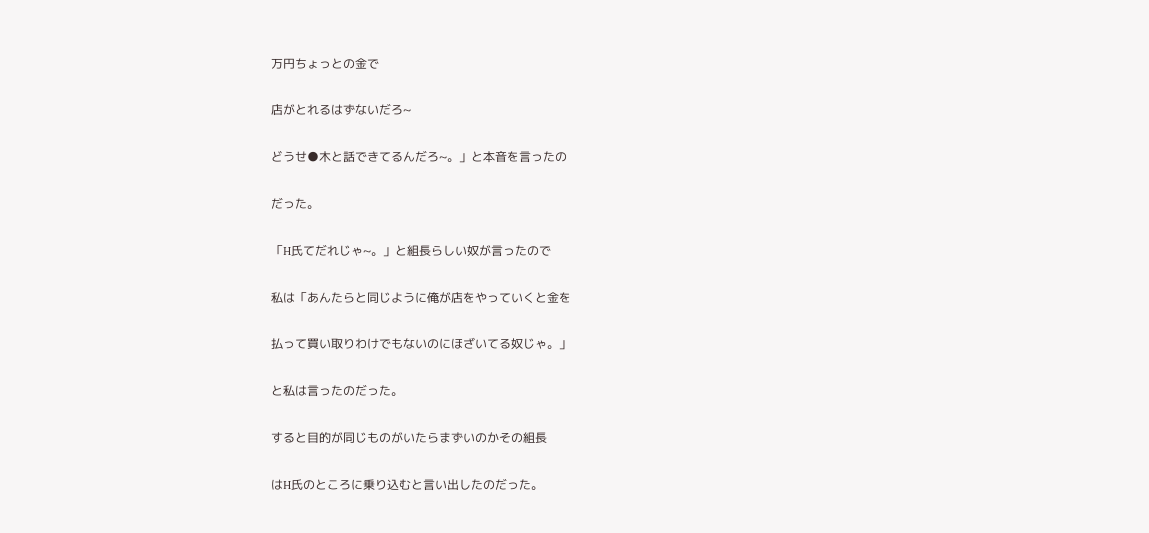万円ちょっとの金で

店がとれるはずないだろ~

どうせ●木と話できてるんだろ~。」と本音を言ったの

だった。

「H氏てだれじゃ~。」と組長らしい奴が言ったので

私は「あんたらと同じように俺が店をやっていくと金を

払って買い取りわけでもないのにほざいてる奴じゃ。」

と私は言ったのだった。

すると目的が同じものがいたらまずいのかその組長

はH氏のところに乗り込むと言い出したのだった。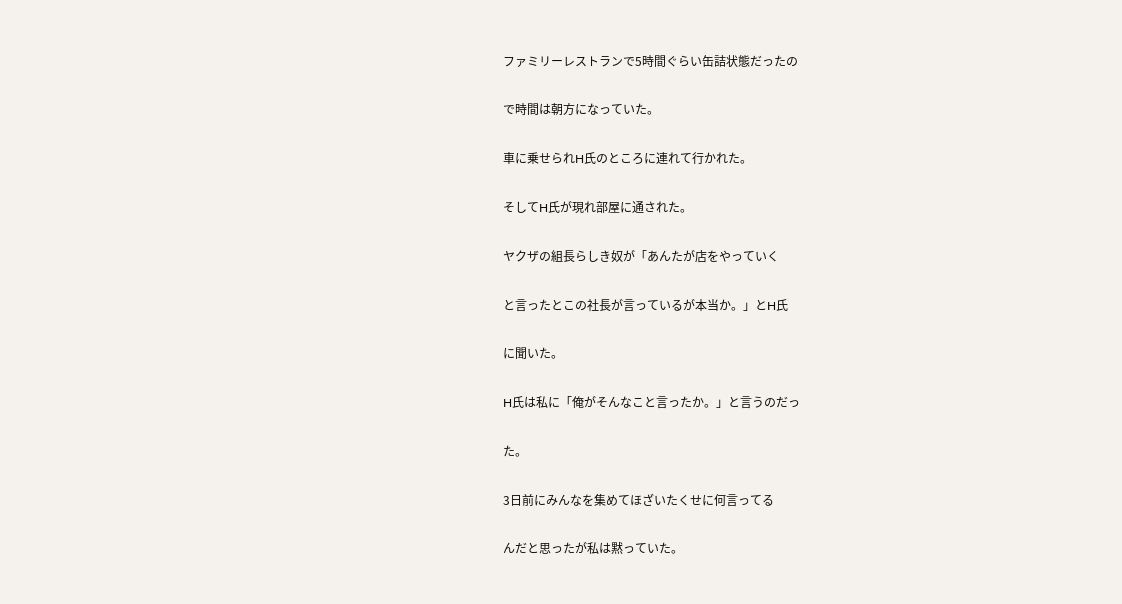ファミリーレストランで5時間ぐらい缶詰状態だったの

で時間は朝方になっていた。

車に乗せられH氏のところに連れて行かれた。

そしてH氏が現れ部屋に通された。

ヤクザの組長らしき奴が「あんたが店をやっていく

と言ったとこの社長が言っているが本当か。」とH氏

に聞いた。

H氏は私に「俺がそんなこと言ったか。」と言うのだっ

た。

3日前にみんなを集めてほざいたくせに何言ってる

んだと思ったが私は黙っていた。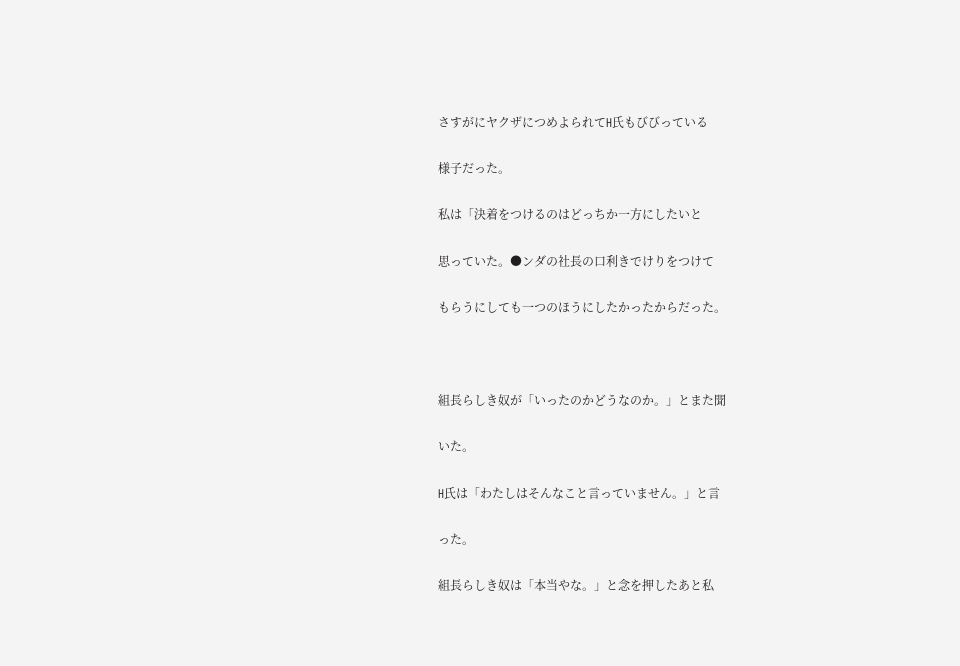さすがにヤクザにつめよられてH氏もびびっている

様子だった。

私は「決着をつけるのはどっちか一方にしたいと

思っていた。●ンダの社長の口利きでけりをつけて

もらうにしても一つのほうにしたかったからだった。



組長らしき奴が「いったのかどうなのか。」とまた聞

いた。

H氏は「わたしはそんなこと言っていません。」と言

った。

組長らしき奴は「本当やな。」と念を押したあと私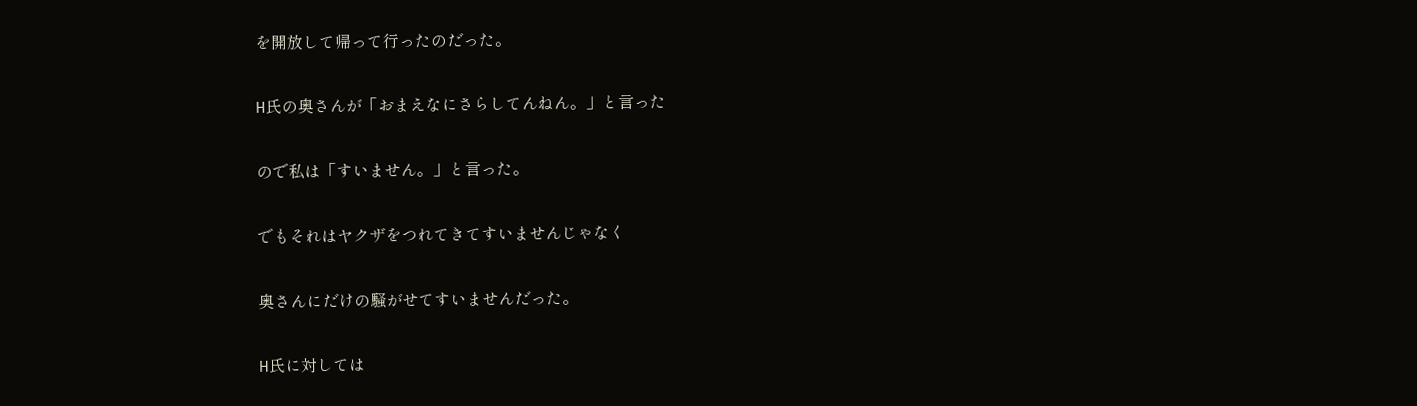を開放して帰って行ったのだった。

H氏の奥さんが「おまえなにさらしてんねん。」と言った

ので私は「すいません。」と言った。

でもそれはヤクザをつれてきてすいませんじゃなく

奥さんにだけの騒がせてすいませんだった。

H氏に対しては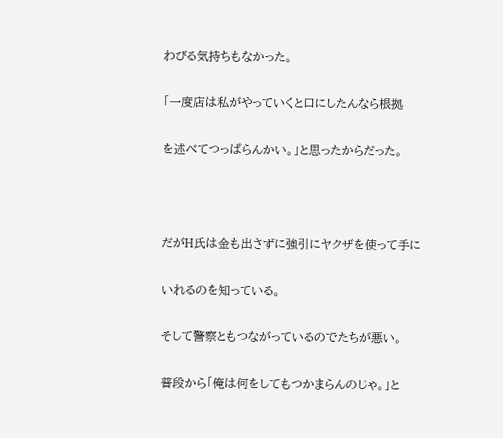わびる気持ちもなかった。

「一度店は私がやっていくと口にしたんなら根拠

を述べてつっぱらんかい。」と思ったからだった。



だがH氏は金も出さずに強引にヤクザを使って手に

いれるのを知っている。

そして警察ともつながっているのでたちが悪い。

普段から「俺は何をしてもつかまらんのじゃ。」と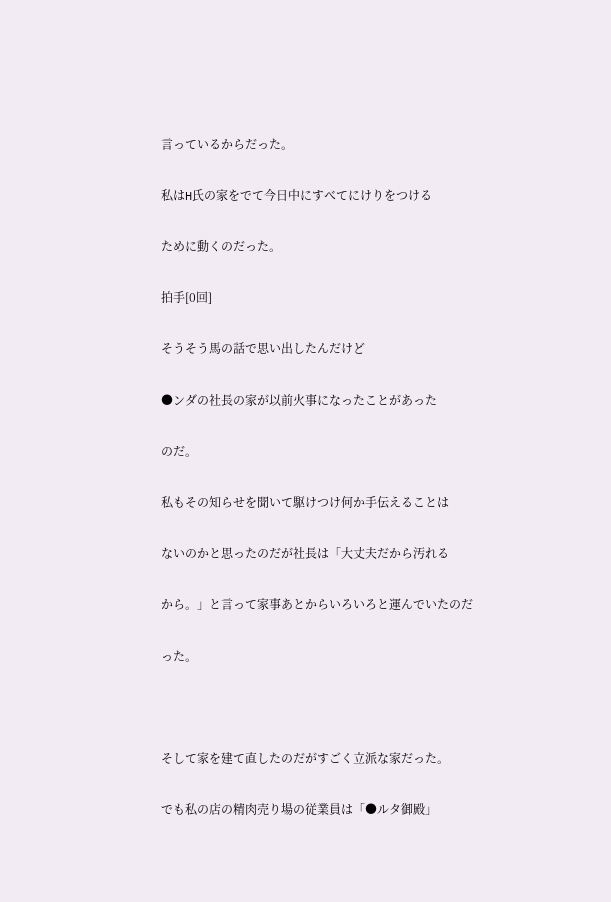言っているからだった。

私はH氏の家をでて今日中にすべてにけりをつける

ために動くのだった。

拍手[0回]

そうそう馬の話で思い出したんだけど

●ンダの社長の家が以前火事になったことがあった

のだ。

私もその知らせを聞いて駆けつけ何か手伝えることは

ないのかと思ったのだが社長は「大丈夫だから汚れる

から。」と言って家事あとからいろいろと運んでいたのだ

った。



そして家を建て直したのだがすごく立派な家だった。

でも私の店の精肉売り場の従業員は「●ルタ御殿」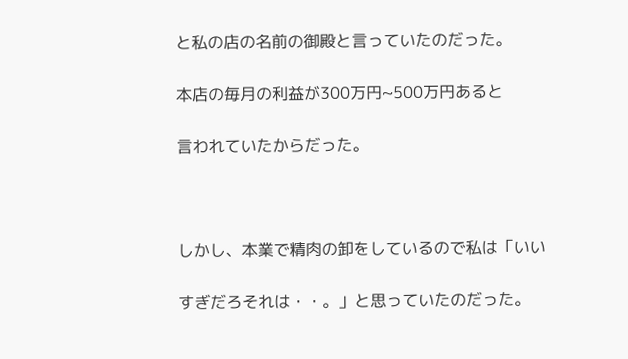と私の店の名前の御殿と言っていたのだった。

本店の毎月の利益が300万円~500万円あると

言われていたからだった。



しかし、本業で精肉の卸をしているので私は「いい

すぎだろそれは・・。」と思っていたのだった。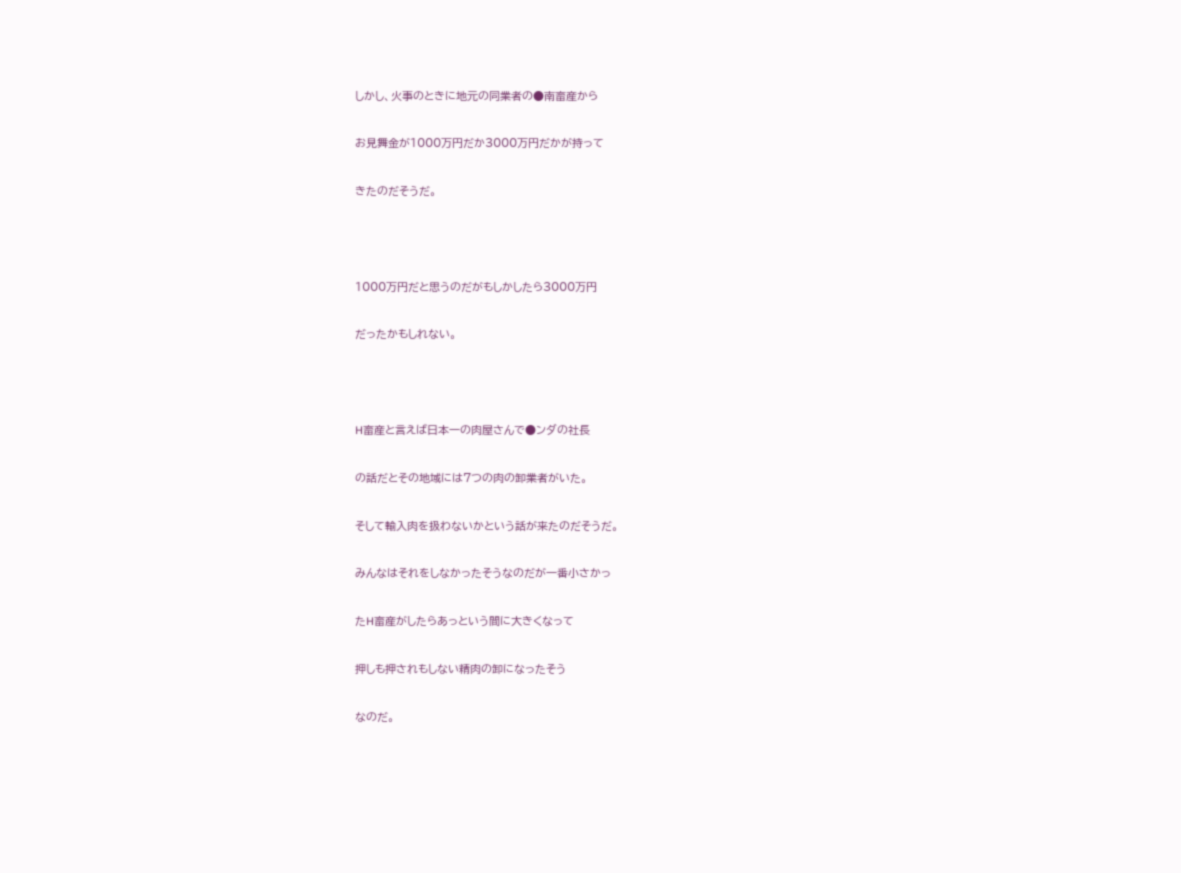しかし、火事のときに地元の同業者の●南畜産から

お見舞金が1000万円だか3000万円だかが持って

きたのだそうだ。



1000万円だと思うのだがもしかしたら3000万円

だったかもしれない。



H畜産と言えば日本一の肉屋さんで●ンダの社長

の話だとその地域には7つの肉の卸業者がいた。

そして輸入肉を扱わないかという話が来たのだそうだ。

みんなはそれをしなかったそうなのだが一番小さかっ

たH畜産がしたらあっという間に大きくなって

押しも押されもしない精肉の卸になったそう

なのだ。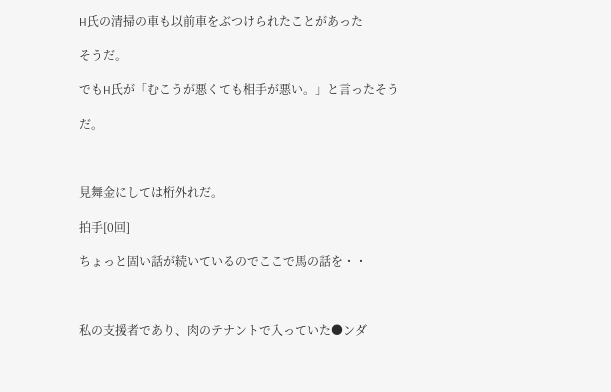H氏の清掃の車も以前車をぶつけられたことがあった

そうだ。

でもH氏が「むこうが悪くても相手が悪い。」と言ったそう

だ。



見舞金にしては桁外れだ。

拍手[0回]

ちょっと固い話が続いているのでここで馬の話を・・



私の支援者であり、肉のテナントで入っていた●ンダ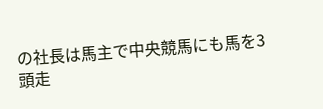の社長は馬主で中央競馬にも馬を3頭走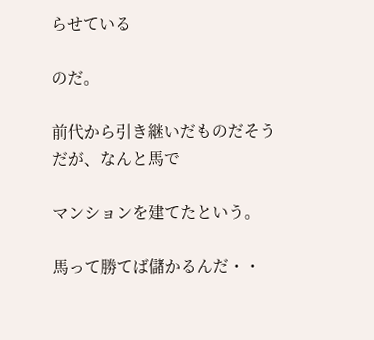らせている

のだ。

前代から引き継いだものだそうだが、なんと馬で

マンションを建てたという。

馬って勝てば儲かるんだ・・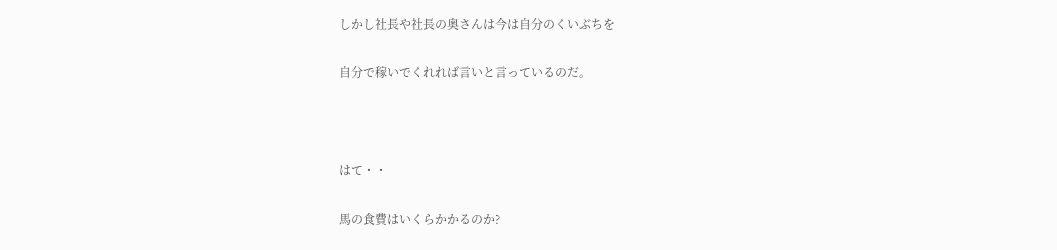しかし社長や社長の奥さんは今は自分のくいぶちを

自分で稼いでくれれば言いと言っているのだ。



はて・・

馬の食費はいくらかかるのか?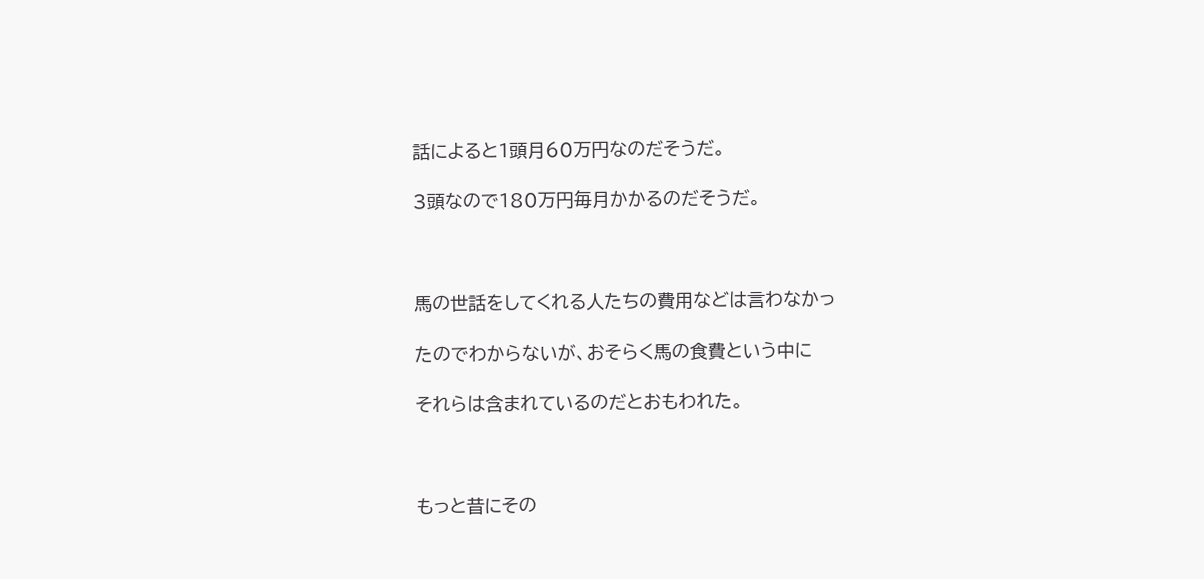話によると1頭月60万円なのだそうだ。

3頭なので180万円毎月かかるのだそうだ。



馬の世話をしてくれる人たちの費用などは言わなかっ

たのでわからないが、おそらく馬の食費という中に

それらは含まれているのだとおもわれた。



もっと昔にその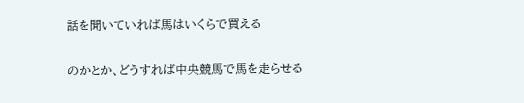話を聞いていれば馬はいくらで買える

のかとか、どうすれば中央競馬で馬を走らせる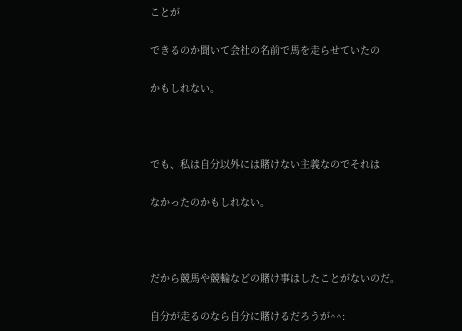ことが

できるのか聞いて会社の名前で馬を走らせていたの

かもしれない。



でも、私は自分以外には賭けない主義なのでそれは

なかったのかもしれない。



だから競馬や競輪などの賭け事はしたことがないのだ。

自分が走るのなら自分に賭けるだろうが^^: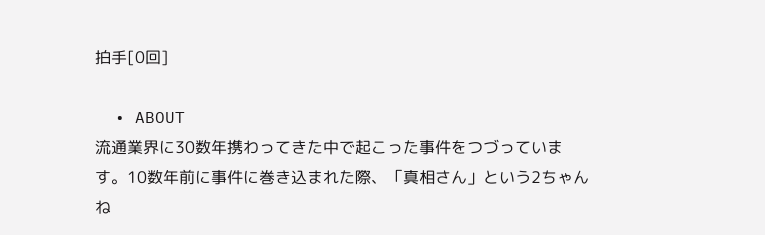拍手[0回]

  • ABOUT
流通業界に30数年携わってきた中で起こった事件をつづっています。10数年前に事件に巻き込まれた際、「真相さん」という2ちゃんね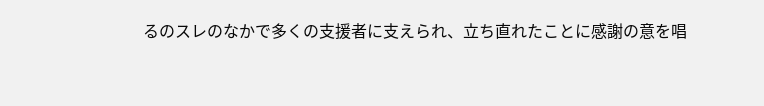るのスレのなかで多くの支援者に支えられ、立ち直れたことに感謝の意を唱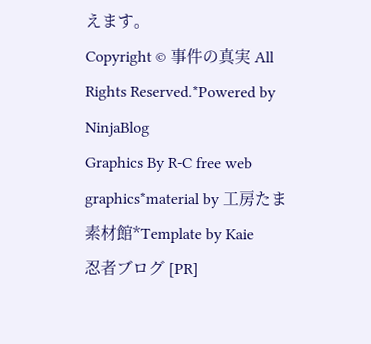えます。
Copyright © 事件の真実 All Rights Reserved.*Powered by NinjaBlog
Graphics By R-C free web graphics*material by 工房たま素材館*Template by Kaie
忍者ブログ [PR]